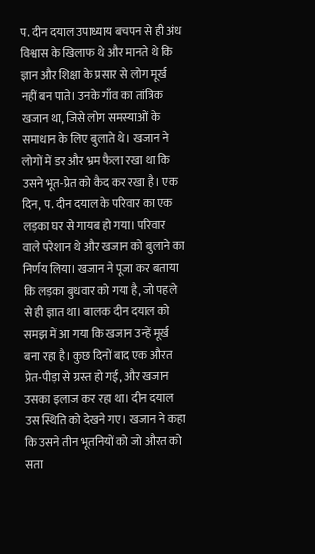प. दीन दयाल उपाध्याय बचपन से ही अंध विश्वास के खिलाफ थे और मानते थे कि ज्ञान और शिक्षा के प्रसार से लोग मूर्ख नहीं बन पाते। उनके गाँव का तांत्रिक खजान था, जिसे लोग समस्याओं के समाधान के लिए बुलाते थे। खजान ने लोगों में डर और भ्रम फैला रखा था कि उसने भूत-प्रेत को कैद कर रखा है। एक दिन, प. दीन दयाल के परिवार का एक लड़का घर से गायब हो गया। परिवार वाले परेशान थे और खजान को बुलाने का निर्णय लिया। खजान ने पूजा कर बताया कि लड़का बुधवार को गया है, जो पहले से ही ज्ञात था। बालक दीन दयाल को समझ में आ गया कि खजान उन्हें मूर्ख बना रहा है। कुछ दिनों बाद एक औरत प्रेत-पीड़ा से ग्रस्त हो गई, और खजान उसका इलाज कर रहा था। दीन दयाल उस स्थिति को देखने गए। खजान ने कहा कि उसने तीन भूतनियों को जो औरत को सता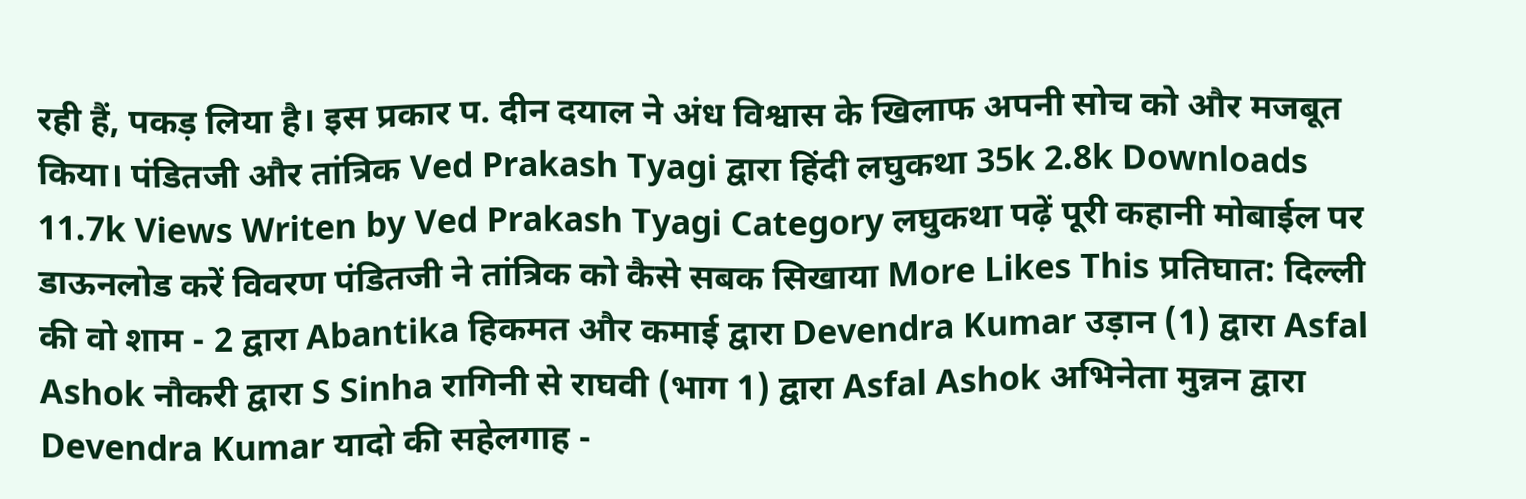रही हैं, पकड़ लिया है। इस प्रकार प. दीन दयाल ने अंध विश्वास के खिलाफ अपनी सोच को और मजबूत किया। पंडितजी और तांत्रिक Ved Prakash Tyagi द्वारा हिंदी लघुकथा 35k 2.8k Downloads 11.7k Views Writen by Ved Prakash Tyagi Category लघुकथा पढ़ें पूरी कहानी मोबाईल पर डाऊनलोड करें विवरण पंडितजी ने तांत्रिक को कैसे सबक सिखाया More Likes This प्रतिघात: दिल्ली की वो शाम - 2 द्वारा Abantika हिकमत और कमाई द्वारा Devendra Kumar उड़ान (1) द्वारा Asfal Ashok नौकरी द्वारा S Sinha रागिनी से राघवी (भाग 1) द्वारा Asfal Ashok अभिनेता मुन्नन द्वारा Devendra Kumar यादो की सहेलगाह -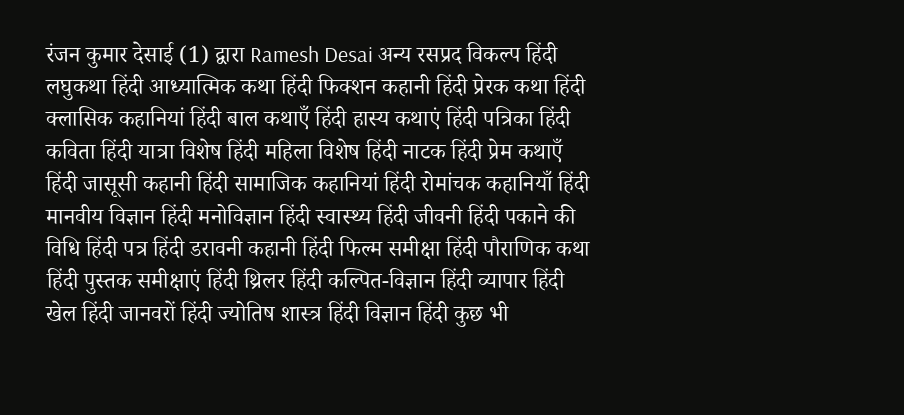रंजन कुमार देसाई (1) द्वारा Ramesh Desai अन्य रसप्रद विकल्प हिंदी लघुकथा हिंदी आध्यात्मिक कथा हिंदी फिक्शन कहानी हिंदी प्रेरक कथा हिंदी क्लासिक कहानियां हिंदी बाल कथाएँ हिंदी हास्य कथाएं हिंदी पत्रिका हिंदी कविता हिंदी यात्रा विशेष हिंदी महिला विशेष हिंदी नाटक हिंदी प्रेम कथाएँ हिंदी जासूसी कहानी हिंदी सामाजिक कहानियां हिंदी रोमांचक कहानियाँ हिंदी मानवीय विज्ञान हिंदी मनोविज्ञान हिंदी स्वास्थ्य हिंदी जीवनी हिंदी पकाने की विधि हिंदी पत्र हिंदी डरावनी कहानी हिंदी फिल्म समीक्षा हिंदी पौराणिक कथा हिंदी पुस्तक समीक्षाएं हिंदी थ्रिलर हिंदी कल्पित-विज्ञान हिंदी व्यापार हिंदी खेल हिंदी जानवरों हिंदी ज्योतिष शास्त्र हिंदी विज्ञान हिंदी कुछ भी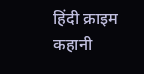हिंदी क्राइम कहानी